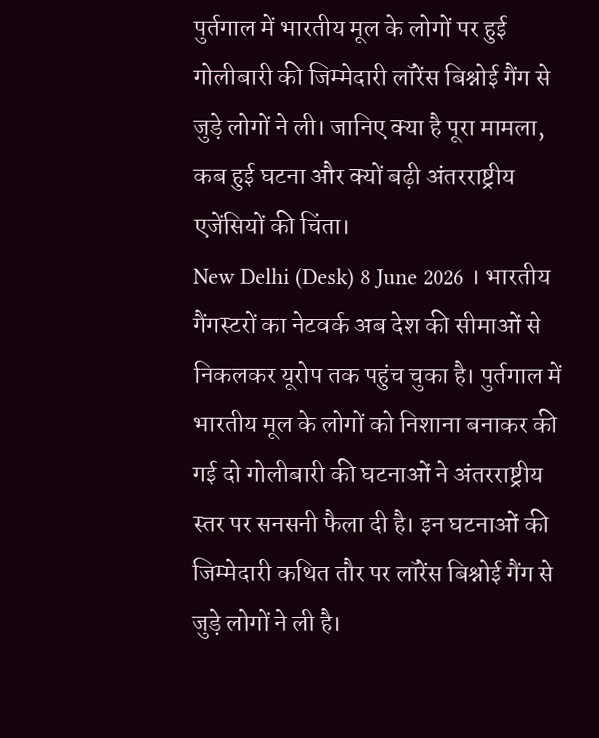पुर्तगाल में भारतीय मूल के लोगों पर हुई गोलीबारी की जिम्मेदारी लॉरेंस बिश्नोई गैंग से जुड़े लोगों ने ली। जानिए क्या है पूरा मामला, कब हुई घटना और क्यों बढ़ी अंतरराष्ट्रीय एजेंसियों की चिंता।
New Delhi (Desk) 8 June 2026 । भारतीय गैंगस्टरों का नेटवर्क अब देश की सीमाओं से निकलकर यूरोप तक पहुंच चुका है। पुर्तगाल में भारतीय मूल के लोगों को निशाना बनाकर की गई दो गोलीबारी की घटनाओं ने अंतरराष्ट्रीय स्तर पर सनसनी फैला दी है। इन घटनाओं की जिम्मेदारी कथित तौर पर लॉरेंस बिश्नोई गैंग से जुड़े लोगों ने ली है।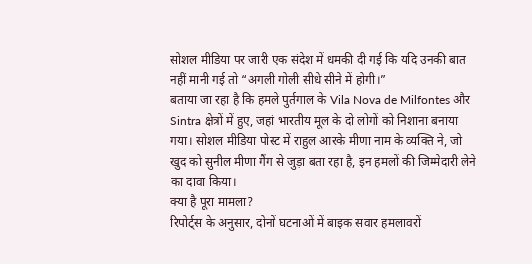सोशल मीडिया पर जारी एक संदेश में धमकी दी गई कि यदि उनकी बात नहीं मानी गई तो “अगली गोली सीधे सीने में होगी।”
बताया जा रहा है कि हमले पुर्तगाल के Vila Nova de Milfontes और Sintra क्षेत्रों में हुए, जहां भारतीय मूल के दो लोगों को निशाना बनाया गया। सोशल मीडिया पोस्ट में राहुल आरके मीणा नाम के व्यक्ति ने, जो खुद को सुनील मीणा गैंग से जुड़ा बता रहा है, इन हमलों की जिम्मेदारी लेने का दावा किया।
क्या है पूरा मामला?
रिपोर्ट्स के अनुसार, दोनों घटनाओं में बाइक सवार हमलावरों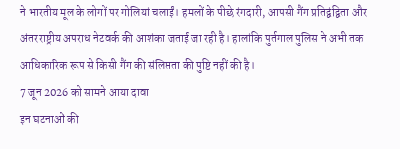ने भारतीय मूल के लोगों पर गोलियां चलाईं। हमलों के पीछे रंगदारी, आपसी गैंग प्रतिद्वंद्विता और अंतरराष्ट्रीय अपराध नेटवर्क की आशंका जताई जा रही है। हालांकि पुर्तगाल पुलिस ने अभी तक आधिकारिक रूप से किसी गैंग की संलिप्तता की पुष्टि नहीं की है।
7 जून 2026 को सामने आया दावा
इन घटनाओं की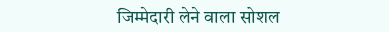जिम्मेदारी लेने वाला सोशल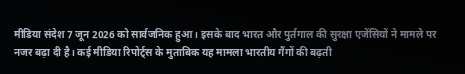मीडिया संदेश 7 जून 2026 को सार्वजनिक हुआ। इसके बाद भारत और पुर्तगाल की सुरक्षा एजेंसियों ने मामले पर नजर बढ़ा दी है। कई मीडिया रिपोर्ट्स के मुताबिक यह मामला भारतीय गैंगों की बढ़ती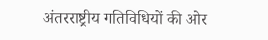अंतरराष्ट्रीय गतिविधियों की ओर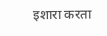इशारा करता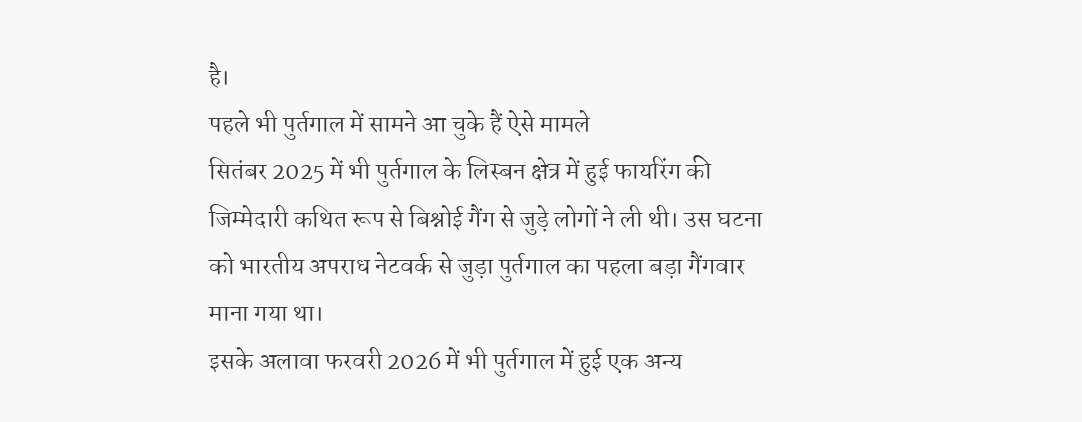है।
पहले भी पुर्तगाल में सामने आ चुके हैं ऐसे मामले
सितंबर 2025 में भी पुर्तगाल के लिस्बन क्षेत्र में हुई फायरिंग की जिम्मेदारी कथित रूप से बिश्नोई गैंग से जुड़े लोगों ने ली थी। उस घटना को भारतीय अपराध नेटवर्क से जुड़ा पुर्तगाल का पहला बड़ा गैंगवार माना गया था।
इसके अलावा फरवरी 2026 में भी पुर्तगाल में हुई एक अन्य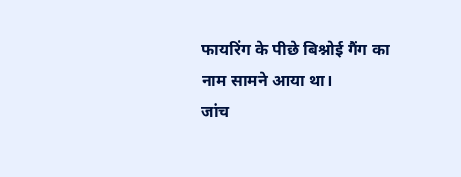फायरिंग के पीछे बिश्नोई गैंग का नाम सामने आया था।
जांच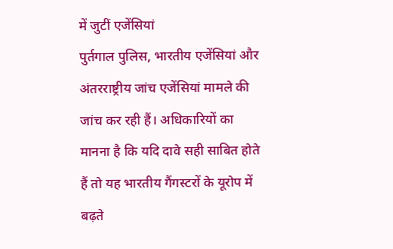में जुटीं एजेंसियां
पुर्तगाल पुलिस, भारतीय एजेंसियां और अंतरराष्ट्रीय जांच एजेंसियां मामले की जांच कर रही हैं। अधिकारियों का मानना है कि यदि दावे सही साबित होते हैं तो यह भारतीय गैंगस्टरों के यूरोप में बढ़ते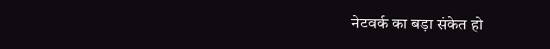नेटवर्क का बड़ा संकेत हो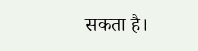सकता है।